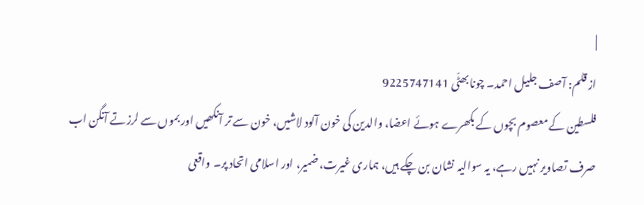|
از قلم: آصف جلیل احمد۔ چونابھٹّی 9225747141
فلسطین کے معصوم بچوں کے بکھرے ہوئے اعضا، والدین کی خون آلود لاشیں، خون سے تر آنکھیں اور بموں سے لرزتے آنگن اب صرف تصاویر نہیں رہے، یہ سوالیہ نشان بن چکے ہیں، ہماری غیرت، ضمیر، اور اسلامی اتحاد پر۔ واقعی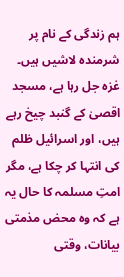ہم زندگی کے نام پر شرمندہ لاشیں ہیں۔ غزہ جل رہا ہے، مسجد اقصیٰ کے گنبد چیخ رہے ہیں، اور اسرائیل ظلم کی انتہا کر چکا ہے، مگر امتِ مسلمہ کا حال یہ ہے کہ وہ محض مذمتی بیانات، وقتی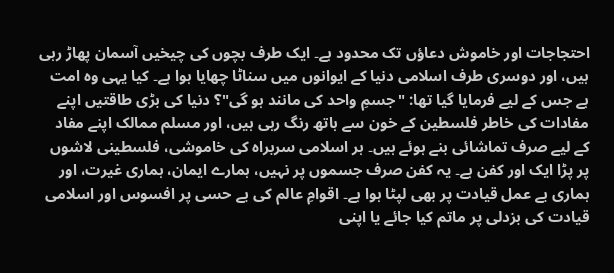احتجاجات اور خاموش دعاؤں تک محدود ہے۔ ایک طرف بچوں کی چیخیں آسمان پھاڑ رہی ہیں، اور دوسری طرف اسلامی دنیا کے ایوانوں میں سناٹا چھایا ہوا ہے۔ کیا یہی وہ امت ہے جس کے لیے فرمایا گیا تھا: "جسمِ واحد کی مانند ہو گی"؟ دنیا کی بڑی طاقتیں اپنے مفادات کی خاطر فلسطین کے خون سے ہاتھ رنگ رہی ہیں، اور مسلم ممالک اپنے مفاد کے لیے صرف تماشائی بنے ہوئے ہیں۔ ہر اسلامی سربراہ کی خاموشی، فلسطینی لاشوں پر پڑا ایک اور کفن ہے۔ یہ کفن صرف جسموں پر نہیں، ہمارے ایمان، ہماری غیرت، اور ہماری بے عمل قیادت پر بھی لپٹا ہوا ہے۔ اقوامِ عالم کی بے حسی پر افسوس اور اسلامی قیادت کی بزدلی پر ماتم کیا جائے یا اپنی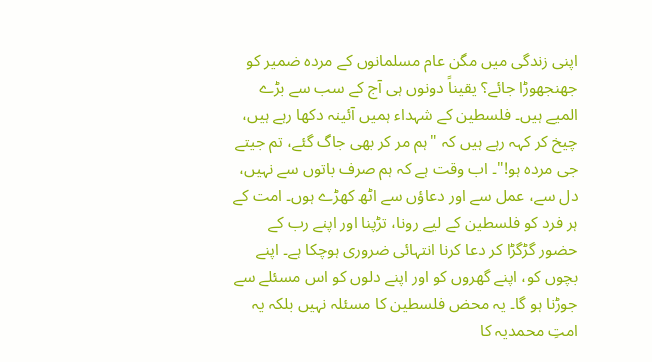اپنی زندگی میں مگن عام مسلمانوں کے مردہ ضمیر کو جھنجھوڑا جائے؟ یقیناً دونوں ہی آج کے سب سے بڑے المیے ہیں۔ فلسطین کے شہداء ہمیں آئینہ دکھا رہے ہیں، چیخ کر کہہ رہے ہیں کہ "ہم مر کر بھی جاگ گئے، تم جیتے جی مردہ ہو!"۔ اب وقت ہے کہ ہم صرف باتوں سے نہیں، دل سے، عمل سے اور دعاؤں سے اٹھ کھڑے ہوں۔ امت کے ہر فرد کو فلسطین کے لیے رونا، تڑپنا اور اپنے رب کے حضور گڑگڑا کر دعا کرنا انتہائی ضروری ہوچکا ہے۔ اپنے بچوں کو، اپنے گھروں کو اور اپنے دلوں کو اس مسئلے سے جوڑنا ہو گا۔ یہ محض فلسطین کا مسئلہ نہیں بلکہ یہ امتِ محمدیہ کا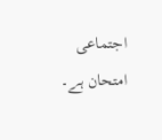اجتماعی امتحان ہے۔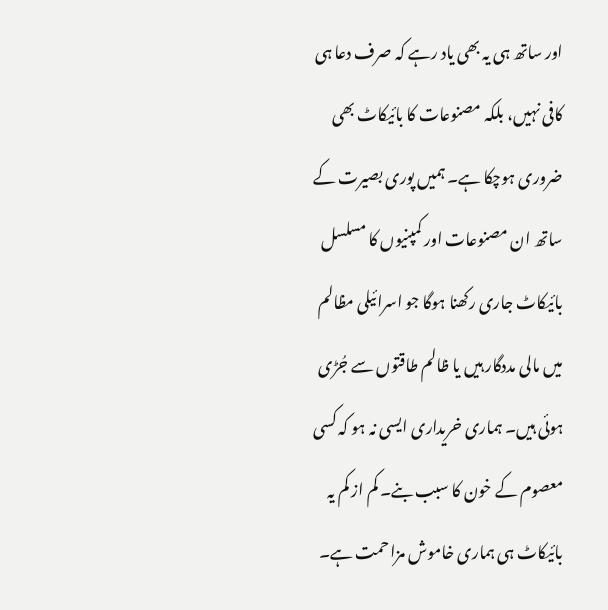اور ساتھ ہی یہ بھی یاد رہے کہ صرف دعا ہی کافی نہیں، بلکہ مصنوعات کا بائیکاٹ بھی ضروری ہوچکا ہے۔ ہمیں پوری بصیرت کے ساتھ ان مصنوعات اور کمپنیوں کا مسلسل بائیکاٹ جاری رکھنا ہوگا جو اسرائیلی مظالم میں مالی مددگار ہیں یا ظالم طاقتوں سے جُڑی ہوئی ہیں۔ ہماری خریداری ایسی نہ ہو کہ کسی معصوم کے خون کا سبب بنے۔ کم از کم یہ بائیکاٹ ہی ہماری خاموش مزاحمت ہے۔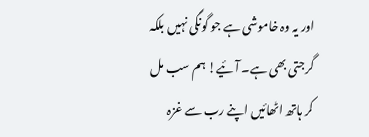اور یہ وہ خاموشی ہے جو گونگی نہیں بلکہ گرجتی بھی ہے۔ آئیے! ہم سب مل کر ہاتھ اٹھائیں اپنے رب سے غزہ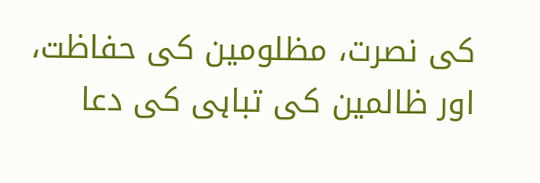کی نصرت، مظلومین کی حفاظت، اور ظالمین کی تباہی کی دعا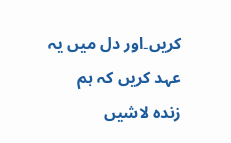کریں۔اور دل میں یہ عہد کریں کہ ہم زندہ لاشیں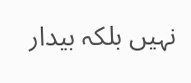نہیں بلکہ بیدار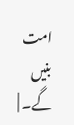امت بنیں گے۔ |